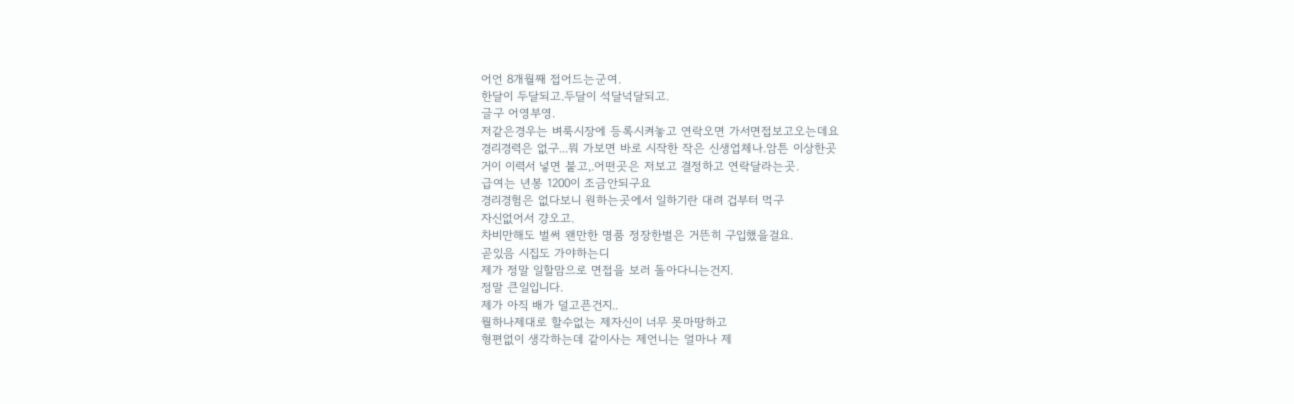어언 8개월째 접어드는군여.
한달이 두달되고.두달이 석달넉달되고.
글구 어영부영.
저같은경우는 벼룩시장에 등록시켜놓고 연락오면 가서면접보고오는데요
경리경력은 없구...뭐 가보면 바로 시작한 작은 신생업체나.암튼 이상한곳
거이 이력서 넣면 붙고,.어떤곳은 저보고 결정하고 연락달라는곳.
급여는 년봉 1200이 조금안되구요
경리경험은 없다보니 원하는곳에서 일하기란 대려 겁부터 먹구
자신없어서 걍오고.
차비만해도 벌써 왠만한 명품 정장한벌은 거뜬히 구입했을걸요.
곧있음 시집도 가야하는디
제가 정말 일할맘으로 면접을 보러 돌아다니는건지.
정말 큰일입니다.
제가 아직 배가 덜고픈건지..
뭘하나제대로 할수없는 제자신이 너무 못마땅하고
형편없이 생각하는데 같이사는 제언니는 얼마나 제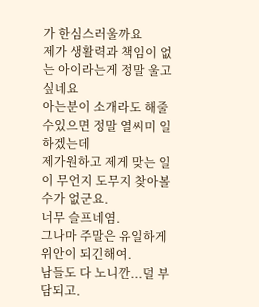가 한심스러울까요
제가 생활력과 책임이 없는 아이라는게 정말 울고싶네요
아는분이 소개라도 해줄수있으면 정말 열씨미 일하겠는데
제가원하고 제게 맞는 일이 무언지 도무지 찾아볼수가 없군요.
너무 슬프네염.
그나마 주말은 유일하게 위안이 되긴해여.
남들도 다 노니깐...덜 부담되고.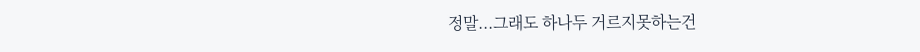정말...그래도 하나두 거르지못하는건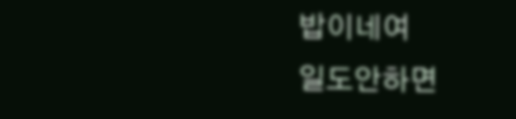밥이네여
일도안하면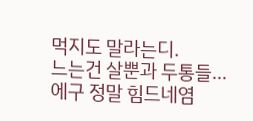먹지도 말라는디.
느는건 살뿐과 두통들...
에구 정말 힘드네염